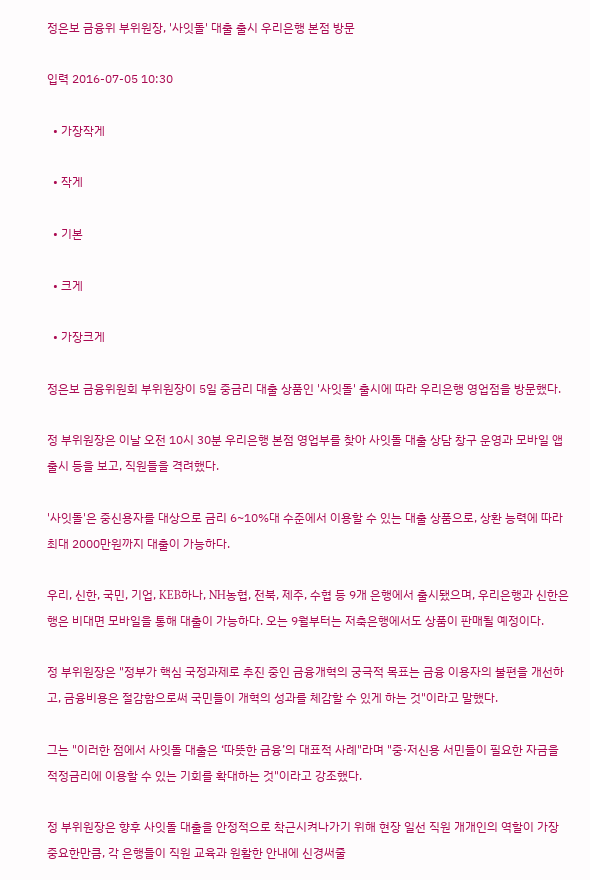정은보 금융위 부위원장, '사잇돌' 대출 출시 우리은행 본점 방문

입력 2016-07-05 10:30

  • 가장작게

  • 작게

  • 기본

  • 크게

  • 가장크게

정은보 금융위원회 부위원장이 5일 중금리 대출 상품인 '사잇돌' 출시에 따라 우리은행 영업점을 방문했다.

정 부위원장은 이날 오전 10시 30분 우리은행 본점 영업부를 찾아 사잇돌 대출 상담 창구 운영과 모바일 앱 출시 등을 보고, 직원들을 격려했다.

'사잇돌'은 중신용자를 대상으로 금리 6~10%대 수준에서 이용할 수 있는 대출 상품으로, 상환 능력에 따라 최대 2000만원까지 대출이 가능하다.

우리, 신한, 국민, 기업, KEB하나, NH농협, 전북, 제주, 수협 등 9개 은행에서 출시됐으며, 우리은행과 신한은행은 비대면 모바일을 통해 대출이 가능하다. 오는 9월부터는 저축은행에서도 상품이 판매될 예정이다.

정 부위원장은 "정부가 핵심 국정과제로 추진 중인 금융개혁의 궁극적 목표는 금융 이용자의 불편을 개선하고, 금융비용은 절감함으로써 국민들이 개혁의 성과를 체감할 수 있게 하는 것"이라고 말했다.

그는 "이러한 점에서 사잇돌 대출은 ‘따뜻한 금융’의 대표적 사례"라며 "중·저신용 서민들이 필요한 자금을 적정금리에 이용할 수 있는 기회를 확대하는 것"이라고 강조했다.

정 부위원장은 향후 사잇돌 대출을 안정적으로 착근시켜나가기 위해 현장 일선 직원 개개인의 역할이 가장 중요한만큼, 각 은행들이 직원 교육과 원활한 안내에 신경써줄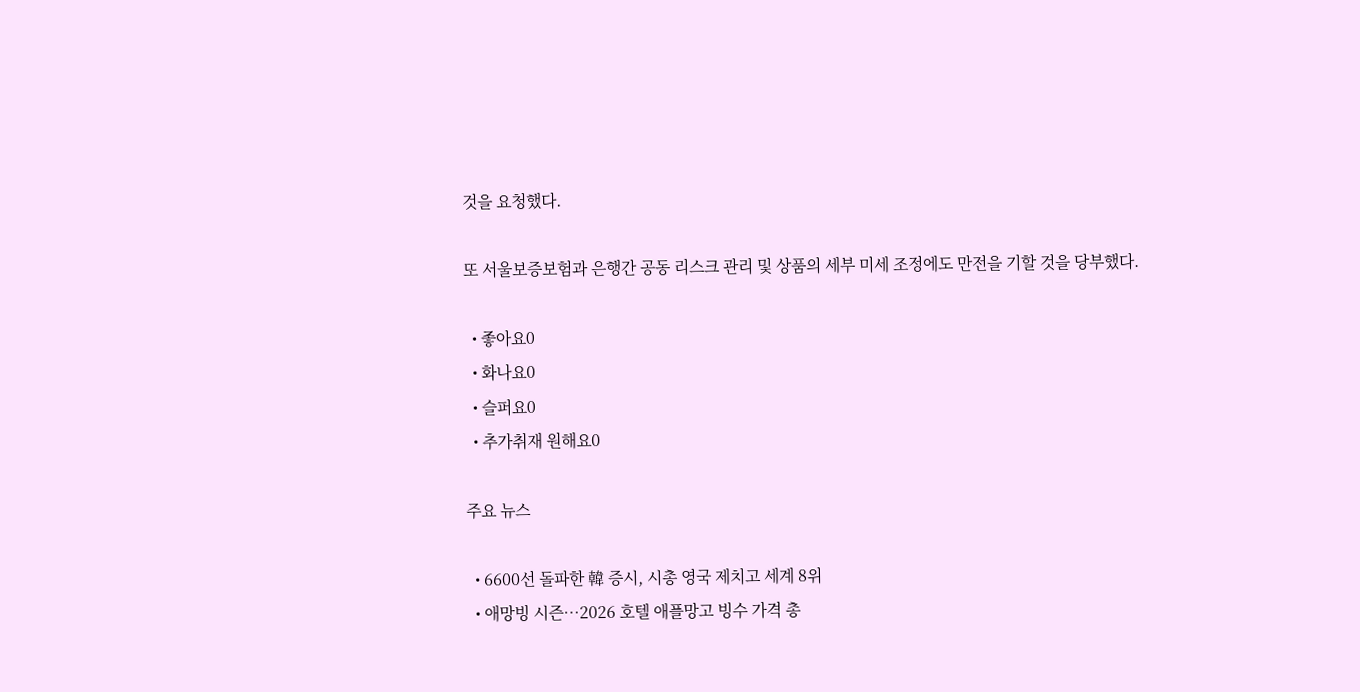것을 요청했다.

또 서울보증보험과 은행간 공동 리스크 관리 및 상품의 세부 미세 조정에도 만전을 기할 것을 당부했다.

  • 좋아요0
  • 화나요0
  • 슬퍼요0
  • 추가취재 원해요0

주요 뉴스

  • 6600선 돌파한 韓 증시, 시총 영국 제치고 세계 8위
  • 애망빙 시즌…2026 호텔 애플망고 빙수 가격 총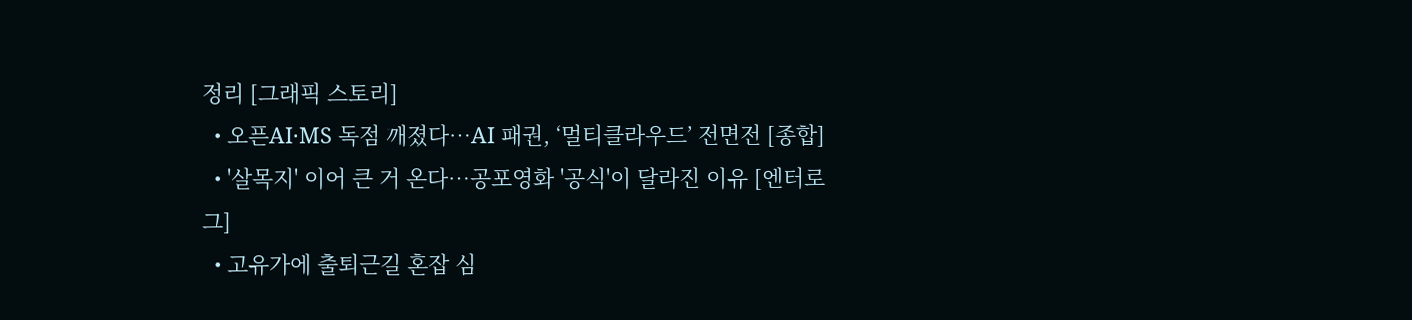정리 [그래픽 스토리]
  • 오픈AI·MS 독점 깨졌다…AI 패권, ‘멀티클라우드’ 전면전 [종합]
  • '살목지' 이어 큰 거 온다⋯공포영화 '공식'이 달라진 이유 [엔터로그]
  • 고유가에 출퇴근길 혼잡 심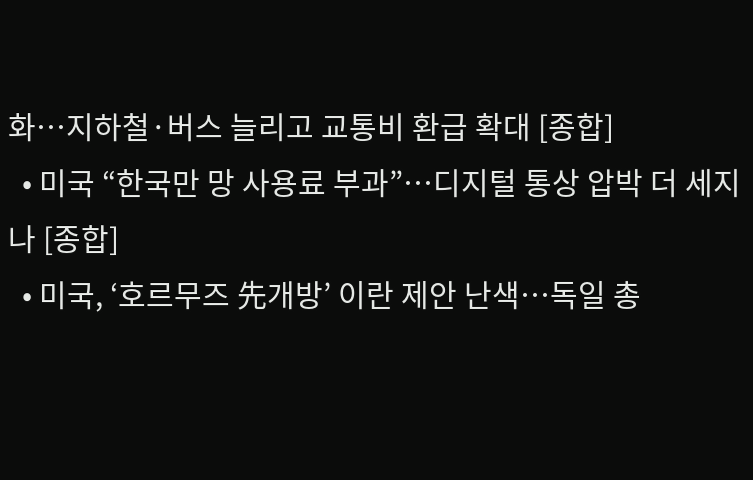화…지하철·버스 늘리고 교통비 환급 확대 [종합]
  • 미국 “한국만 망 사용료 부과”⋯디지털 통상 압박 더 세지나 [종합]
  • 미국, ‘호르무즈 先개방’ 이란 제안 난색…독일 총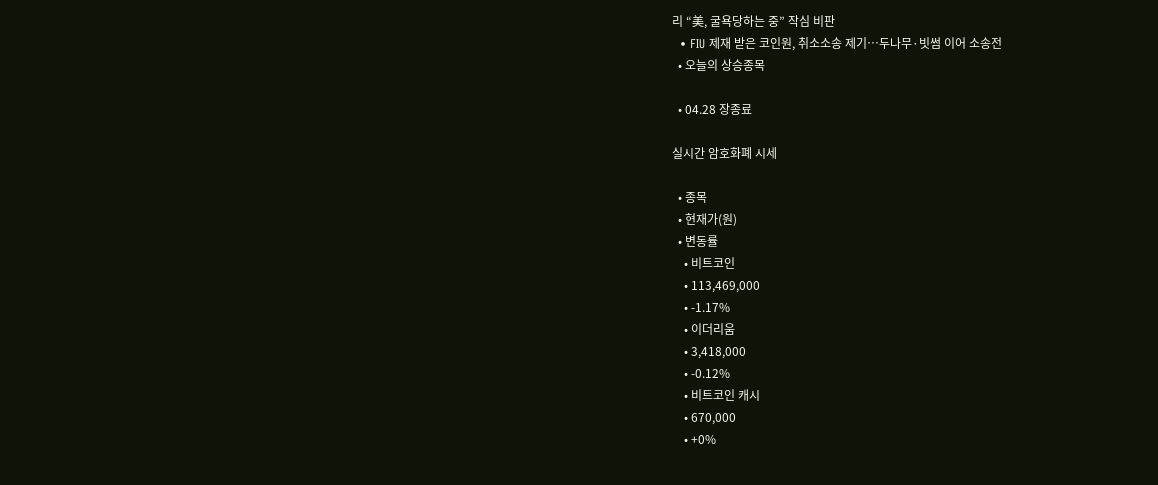리 “美, 굴욕당하는 중” 작심 비판
  • FIU 제재 받은 코인원, 취소소송 제기…두나무·빗썸 이어 소송전
  • 오늘의 상승종목

  • 04.28 장종료

실시간 암호화폐 시세

  • 종목
  • 현재가(원)
  • 변동률
    • 비트코인
    • 113,469,000
    • -1.17%
    • 이더리움
    • 3,418,000
    • -0.12%
    • 비트코인 캐시
    • 670,000
    • +0%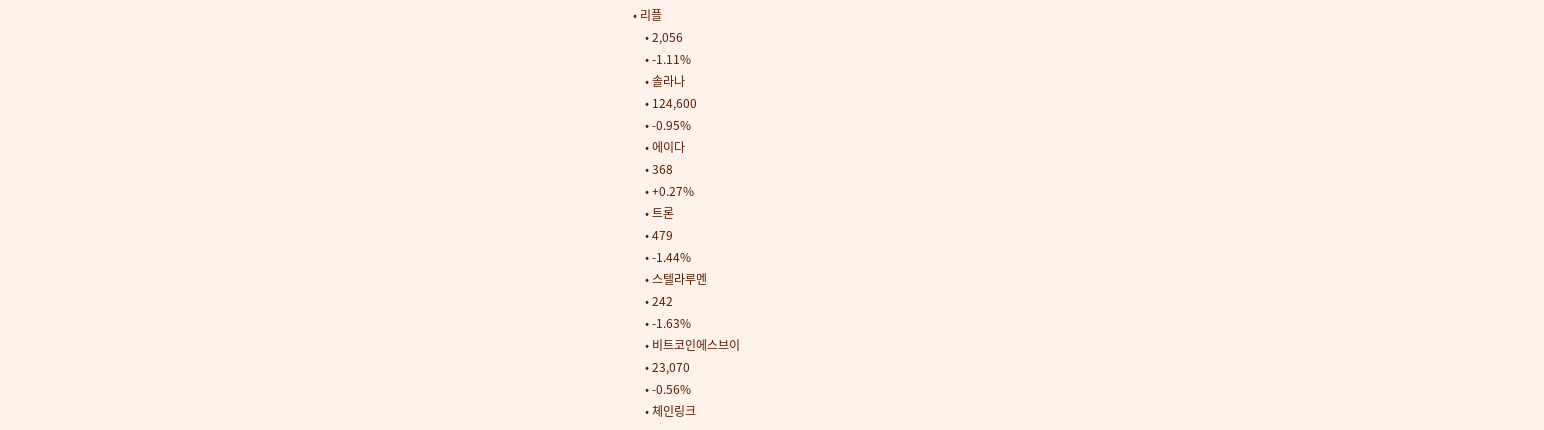• 리플
    • 2,056
    • -1.11%
    • 솔라나
    • 124,600
    • -0.95%
    • 에이다
    • 368
    • +0.27%
    • 트론
    • 479
    • -1.44%
    • 스텔라루멘
    • 242
    • -1.63%
    • 비트코인에스브이
    • 23,070
    • -0.56%
    • 체인링크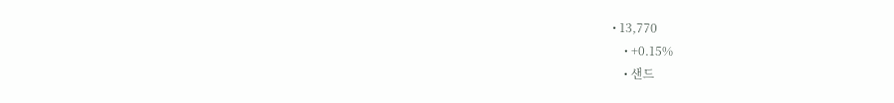• 13,770
    • +0.15%
    • 샌드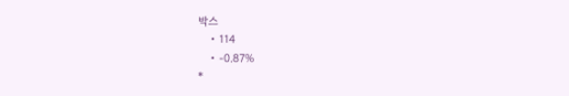박스
    • 114
    • -0.87%
*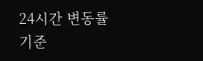24시간 변동률 기준